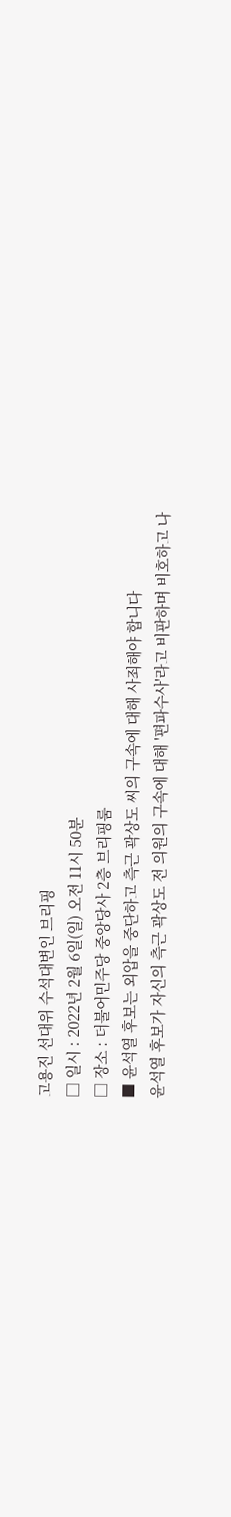고용진 선대위 수석대변인 브리핑
□ 일시 : 2022년 2월 6일(일) 오전 11시 50분
□ 장소 : 더불어민주당 중앙당사 2층 브리핑룸
■ 윤석열 후보는 외압을 중단하고 측근 곽상도 씨의 구속에 대해 사죄해야 합니다
윤석열 후보가 자신의 측근 곽상도 전 의원의 구속에 대해 '편파수사'라고 비판하며 비호하고 나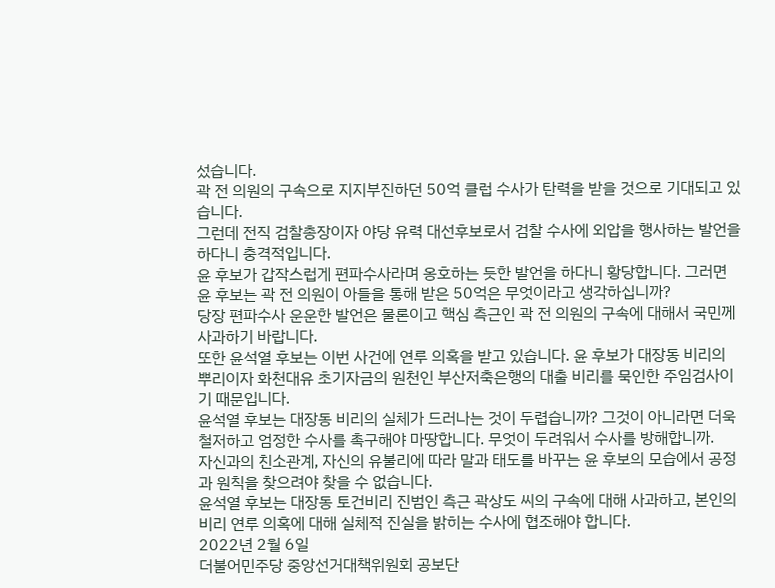섰습니다.
곽 전 의원의 구속으로 지지부진하던 50억 클럽 수사가 탄력을 받을 것으로 기대되고 있습니다.
그런데 전직 검찰총장이자 야당 유력 대선후보로서 검찰 수사에 외압을 행사하는 발언을 하다니 충격적입니다.
윤 후보가 갑작스럽게 편파수사라며 옹호하는 듯한 발언을 하다니 황당합니다. 그러면 윤 후보는 곽 전 의원이 아들을 통해 받은 50억은 무엇이라고 생각하십니까?
당장 편파수사 운운한 발언은 물론이고 핵심 측근인 곽 전 의원의 구속에 대해서 국민께 사과하기 바랍니다.
또한 윤석열 후보는 이번 사건에 연루 의혹을 받고 있습니다. 윤 후보가 대장동 비리의 뿌리이자 화천대유 초기자금의 원천인 부산저축은행의 대출 비리를 묵인한 주임검사이기 때문입니다.
윤석열 후보는 대장동 비리의 실체가 드러나는 것이 두렵습니까? 그것이 아니라면 더욱 철저하고 엄정한 수사를 촉구해야 마땅합니다. 무엇이 두려워서 수사를 방해합니까.
자신과의 친소관계, 자신의 유불리에 따라 말과 태도를 바꾸는 윤 후보의 모습에서 공정과 원칙을 찾으려야 찾을 수 없습니다.
윤석열 후보는 대장동 토건비리 진범인 측근 곽상도 씨의 구속에 대해 사과하고, 본인의 비리 연루 의혹에 대해 실체적 진실을 밝히는 수사에 협조해야 합니다.
2022년 2월 6일
더불어민주당 중앙선거대책위원회 공보단